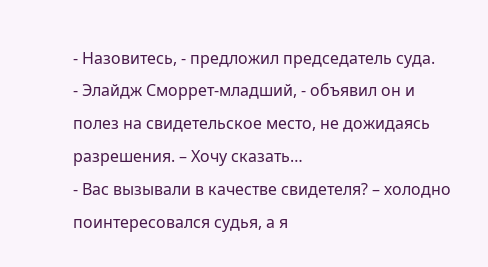- Назовитесь, - предложил председатель суда.
- Элайдж Сморрет-младший, - объявил он и полез на свидетельское место, не дожидаясь разрешения. – Хочу сказать…
- Вас вызывали в качестве свидетеля? – холодно поинтересовался судья, а я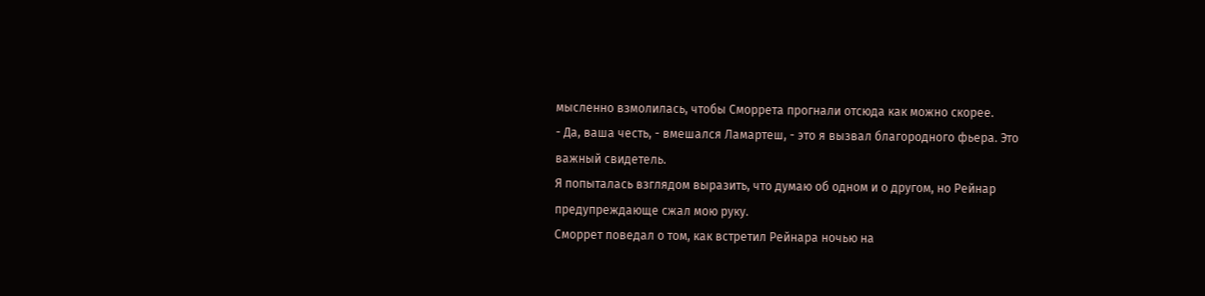мысленно взмолилась, чтобы Сморрета прогнали отсюда как можно скорее.
- Да, ваша честь, - вмешался Ламартеш, - это я вызвал благородного фьера. Это важный свидетель.
Я попыталась взглядом выразить, что думаю об одном и о другом, но Рейнар предупреждающе сжал мою руку.
Сморрет поведал о том, как встретил Рейнара ночью на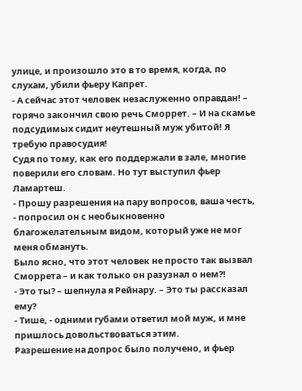улице, и произошло это в то время, когда, по слухам, убили фьеру Капрет.
- А сейчас этот человек незаслуженно оправдан! – горячо закончил свою речь Сморрет. – И на скамье подсудимых сидит неутешный муж убитой! Я требую правосудия!
Судя по тому, как его поддержали в зале, многие поверили его словам. Но тут выступил фьер Ламартеш.
- Прошу разрешения на пару вопросов, ваша честь, - попросил он с необыкновенно благожелательным видом, который уже не мог меня обмануть.
Было ясно, что этот человек не просто так вызвал Сморрета – и как только он разузнал о нем?!
- Это ты? – шепнула я Рейнару. – Это ты рассказал ему?
- Тише, - одними губами ответил мой муж, и мне пришлось довольствоваться этим.
Разрешение на допрос было получено, и фьер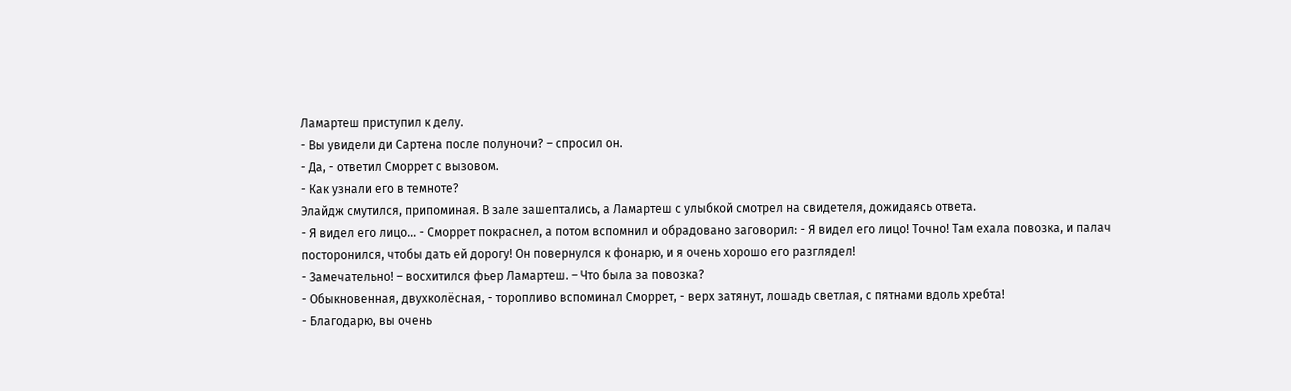Ламартеш приступил к делу.
- Вы увидели ди Сартена после полуночи? – спросил он.
- Да, - ответил Сморрет с вызовом.
- Как узнали его в темноте?
Элайдж смутился, припоминая. В зале зашептались, а Ламартеш с улыбкой смотрел на свидетеля, дожидаясь ответа.
- Я видел его лицо… - Сморрет покраснел, а потом вспомнил и обрадовано заговорил: - Я видел его лицо! Точно! Там ехала повозка, и палач посторонился, чтобы дать ей дорогу! Он повернулся к фонарю, и я очень хорошо его разглядел!
- Замечательно! – восхитился фьер Ламартеш. – Что была за повозка?
- Обыкновенная, двухколёсная, - торопливо вспоминал Сморрет, - верх затянут, лошадь светлая, с пятнами вдоль хребта!
- Благодарю, вы очень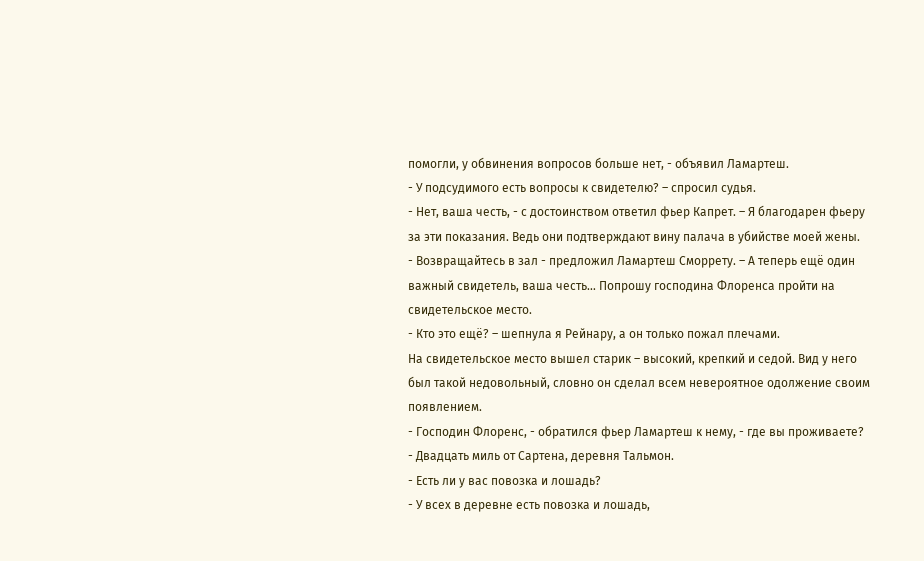помогли, у обвинения вопросов больше нет, - объявил Ламартеш.
- У подсудимого есть вопросы к свидетелю? – спросил судья.
- Нет, ваша честь, - с достоинством ответил фьер Капрет. – Я благодарен фьеру за эти показания. Ведь они подтверждают вину палача в убийстве моей жены.
- Возвращайтесь в зал - предложил Ламартеш Сморрету. – А теперь ещё один важный свидетель, ваша честь… Попрошу господина Флоренса пройти на свидетельское место.
- Кто это ещё? – шепнула я Рейнару, а он только пожал плечами.
На свидетельское место вышел старик – высокий, крепкий и седой. Вид у него был такой недовольный, словно он сделал всем невероятное одолжение своим появлением.
- Господин Флоренс, - обратился фьер Ламартеш к нему, - где вы проживаете?
- Двадцать миль от Сартена, деревня Тальмон.
- Есть ли у вас повозка и лошадь?
- У всех в деревне есть повозка и лошадь,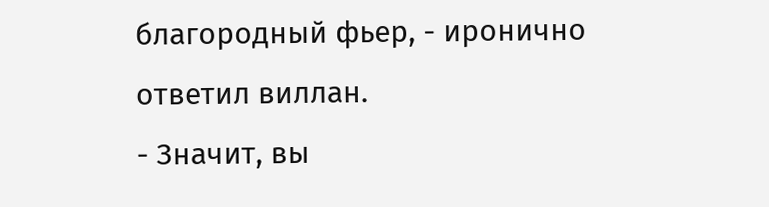благородный фьер, - иронично ответил виллан.
- Значит, вы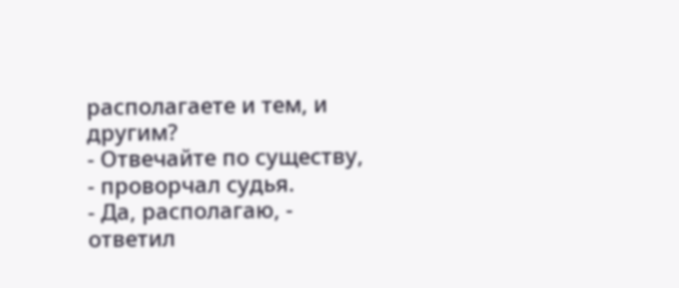располагаете и тем, и другим?
- Отвечайте по существу, - проворчал судья.
- Да, располагаю, - ответил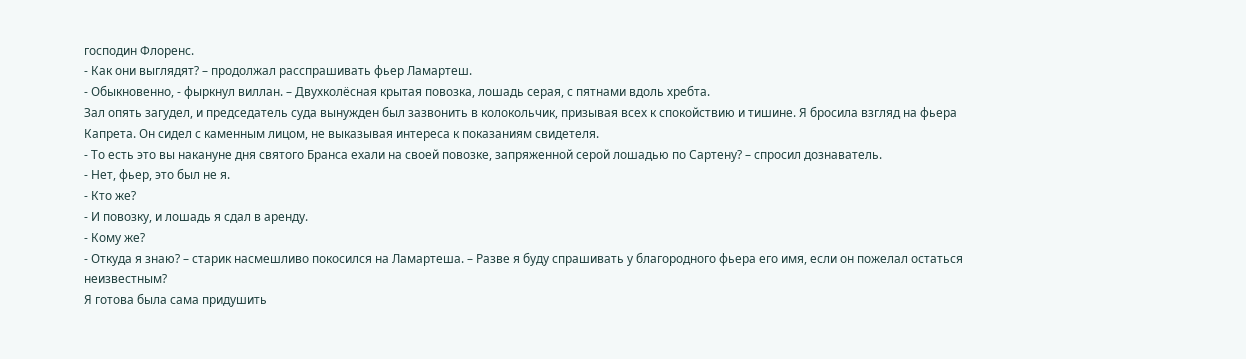господин Флоренс.
- Как они выглядят? – продолжал расспрашивать фьер Ламартеш.
- Обыкновенно, - фыркнул виллан. – Двухколёсная крытая повозка, лошадь серая, с пятнами вдоль хребта.
Зал опять загудел, и председатель суда вынужден был зазвонить в колокольчик, призывая всех к спокойствию и тишине. Я бросила взгляд на фьера Капрета. Он сидел с каменным лицом, не выказывая интереса к показаниям свидетеля.
- То есть это вы накануне дня святого Бранса ехали на своей повозке, запряженной серой лошадью по Сартену? – спросил дознаватель.
- Нет, фьер, это был не я.
- Кто же?
- И повозку, и лошадь я сдал в аренду.
- Кому же?
- Откуда я знаю? – старик насмешливо покосился на Ламартеша. – Разве я буду спрашивать у благородного фьера его имя, если он пожелал остаться неизвестным?
Я готова была сама придушить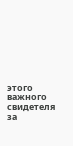этого важного свидетеля за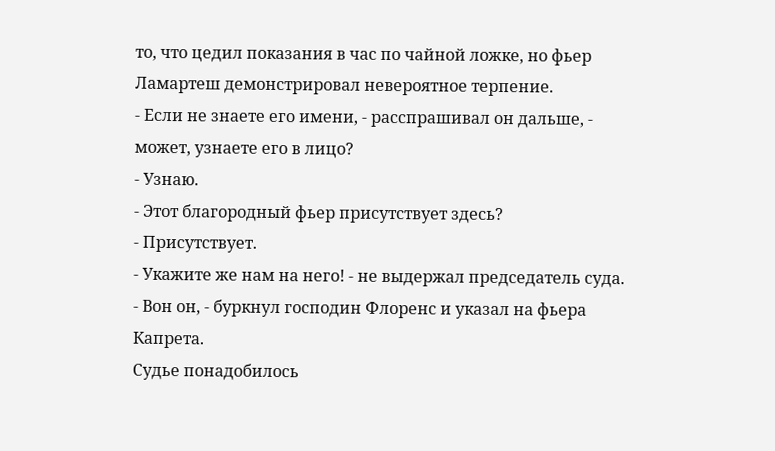то, что цедил показания в час по чайной ложке, но фьер Ламартеш демонстрировал невероятное терпение.
- Если не знаете его имени, - расспрашивал он дальше, - может, узнаете его в лицо?
- Узнаю.
- Этот благородный фьер присутствует здесь?
- Присутствует.
- Укажите же нам на него! - не выдержал председатель суда.
- Вон он, - буркнул господин Флоренс и указал на фьера Капрета.
Судье понадобилось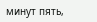минут пять,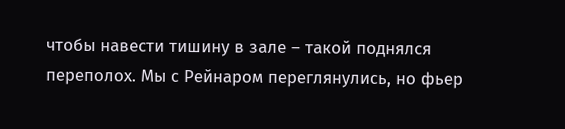чтобы навести тишину в зале – такой поднялся переполох. Мы с Рейнаром переглянулись, но фьер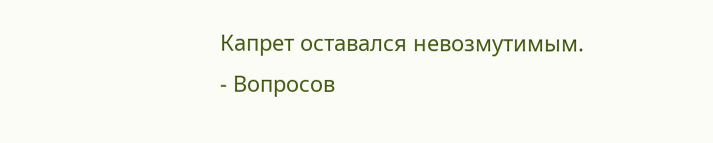Капрет оставался невозмутимым.
- Вопросов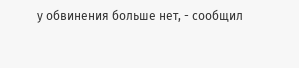у обвинения больше нет, - сообщил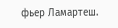фьер Ламартеш.